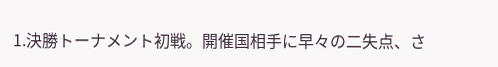1.決勝トーナメント初戦。開催国相手に早々の二失点、さ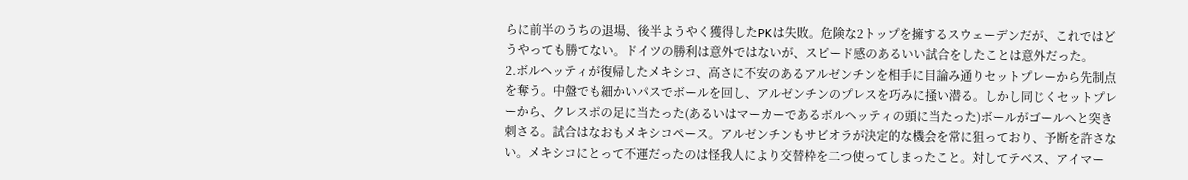らに前半のうちの退場、後半ようやく獲得したPKは失敗。危険な2トップを擁するスウェーデンだが、これではどうやっても勝てない。ドイツの勝利は意外ではないが、スピード感のあるいい試合をしたことは意外だった。
2.ボルヘッティが復帰したメキシコ、高さに不安のあるアルゼンチンを相手に目論み通りセットプレーから先制点を奪う。中盤でも細かいパスでボールを回し、アルゼンチンのプレスを巧みに掻い潜る。しかし同じくセットプレーから、クレスポの足に当たった(あるいはマーカーであるボルヘッティの頭に当たった)ボールがゴールへと突き刺さる。試合はなおもメキシコペース。アルゼンチンもサビオラが決定的な機会を常に狙っており、予断を許さない。メキシコにとって不運だったのは怪我人により交替枠を二つ使ってしまったこと。対してテベス、アイマー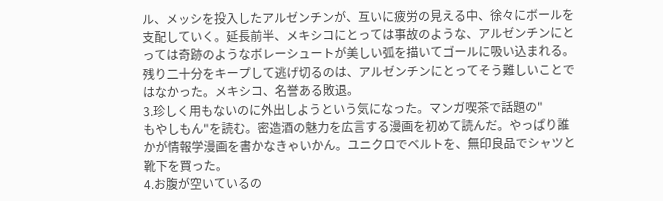ル、メッシを投入したアルゼンチンが、互いに疲労の見える中、徐々にボールを支配していく。延長前半、メキシコにとっては事故のような、アルゼンチンにとっては奇跡のようなボレーシュートが美しい弧を描いてゴールに吸い込まれる。残り二十分をキープして逃げ切るのは、アルゼンチンにとってそう難しいことではなかった。メキシコ、名誉ある敗退。
3.珍しく用もないのに外出しようという気になった。マンガ喫茶で話題の"
もやしもん"を読む。密造酒の魅力を広言する漫画を初めて読んだ。やっぱり誰かが情報学漫画を書かなきゃいかん。ユニクロでベルトを、無印良品でシャツと靴下を買った。
4.お腹が空いているの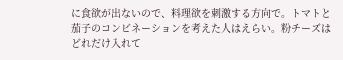に食欲が出ないので、料理欲を刺激する方向で。トマトと茄子のコンビネーションを考えた人はえらい。粉チーズはどれだけ入れて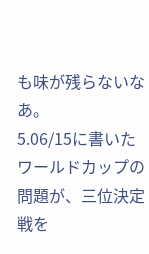も味が残らないなあ。
5.06/15に書いたワールドカップの問題が、三位決定戦を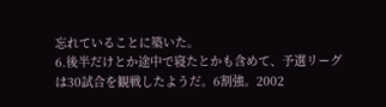忘れていることに築いた。
6.後半だけとか途中で寝たとかも含めて、予選リーグは30試合を観戦したようだ。6割強。2002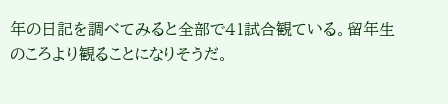年の日記を調べてみると全部で41試合観ている。留年生のころより観ることになりそうだ。